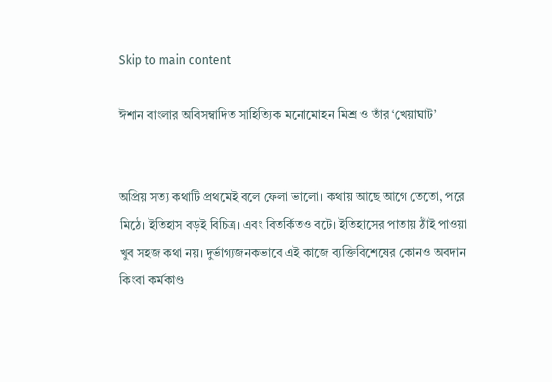Skip to main content

ঈশান বাংলার অবিসম্বাদিত সাহিত্যিক মনোমোহন মিশ্র ও তাঁর ‘খেয়াঘাট’


অপ্রিয় সত্য কথাটি প্রথমেই বলে ফেলা ভালো। কথায় আছে আগে তেতো, পরে মিঠে। ইতিহাস বড়ই বিচিত্র। এবং বিতর্কিতও বটে। ইতিহাসের পাতায় ঠাঁই পাওয়া খুব সহজ কথা নয়। দুর্ভাগ্যজনকভাবে এই কাজে ব্যক্তিবিশেষের কোনও অবদান কিংবা কর্মকাণ্ড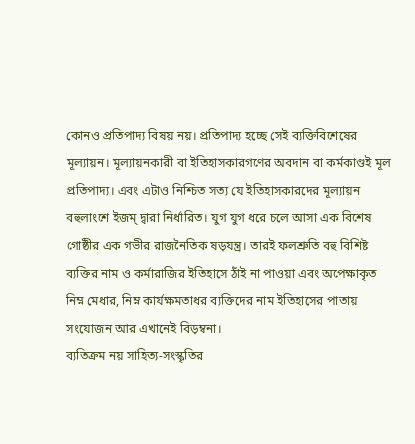কোনও প্রতিপাদ্য বিষয় নয়। প্রতিপাদ্য হচ্ছে সেই ব্যক্তিবিশেষের মূল্যায়ন। মূল্যায়নকারী বা ইতিহাসকারগণের অবদান বা কর্মকাণ্ডই মূল প্রতিপাদ্য। এবং এটাও নিশ্চিত সত্য যে ইতিহাসকারদের মূল্যায়ন বহুলাংশে ইজম্‌ দ্বারা নির্ধারিত। যুগ যুগ ধরে চলে আসা এক বিশেষ গোষ্ঠীর এক গভীর রাজনৈতিক ষড়যন্ত্র। তারই ফলশ্রুতি বহু বিশিষ্ট ব্যক্তির নাম ও কর্মারাজির ইতিহাসে ঠাঁই না পাওয়া এবং অপেক্ষাকৃত নিম্ন মেধার, নিম্ন কার্যক্ষমতাধর ব্যক্তিদের নাম ইতিহাসের পাতায় সংযোজন আর এখানেই বিড়ম্বনা।
ব্যতিক্রম নয় সাহিত্য-সংস্কৃতির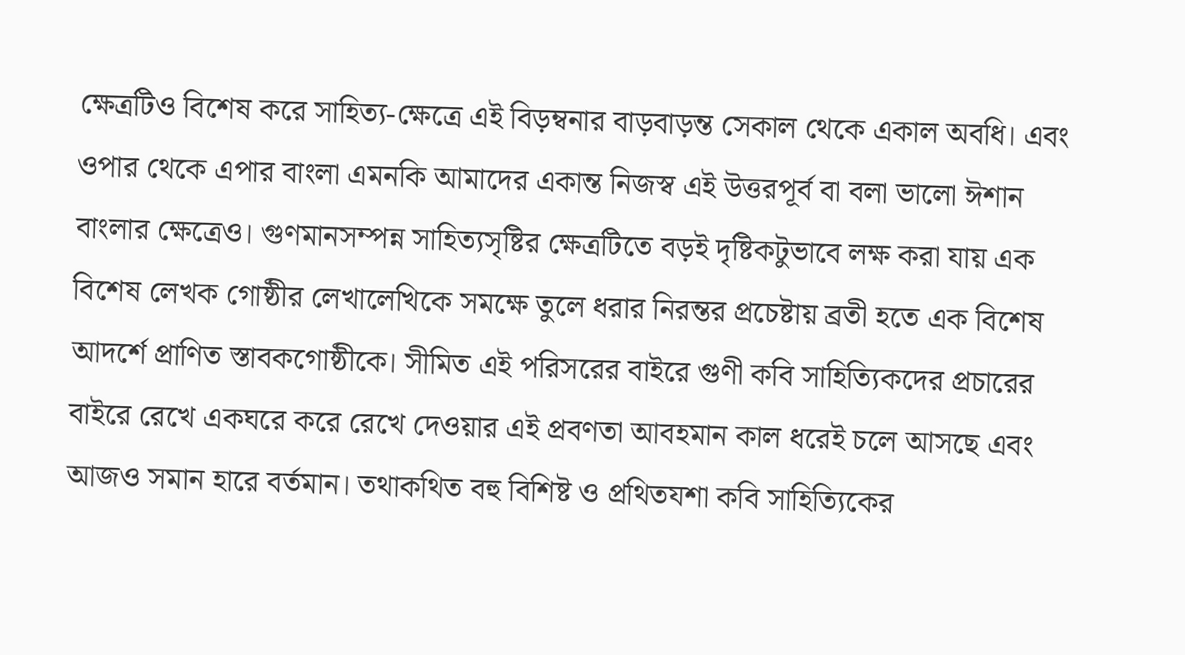ক্ষেত্রটিও বিশেষ করে সাহিত্য-ক্ষেত্রে এই বিড়ম্বনার বাড়বাড়ন্ত সেকাল থেকে একাল অবধি। এবং ওপার থেকে এপার বাংলা এমনকি আমাদের একান্ত নিজস্ব এই উত্তরপূর্ব বা বলা ভালো ঈশান বাংলার ক্ষেত্রেও। গুণমানসম্পন্ন সাহিত্যসৃষ্টির ক্ষেত্রটিতে বড়ই দৃষ্টিকটুভাবে লক্ষ করা যায় এক বিশেষ লেখক গোষ্ঠীর লেখালেখিকে সমক্ষে তুলে ধরার নিরন্তর প্রচেষ্টায় ব্রতী হতে এক বিশেষ আদর্শে প্রাণিত স্তাবকগোষ্ঠীকে। সীমিত এই পরিসরের বাইরে গুণী কবি সাহিত্যিকদের প্রচারের বাইরে রেখে একঘরে করে রেখে দেওয়ার এই প্রবণতা আবহমান কাল ধরেই চলে আসছে এবং আজও সমান হারে বর্তমান। তথাকথিত বহু বিশিষ্ট ও প্রথিতযশা কবি সাহিত্যিকের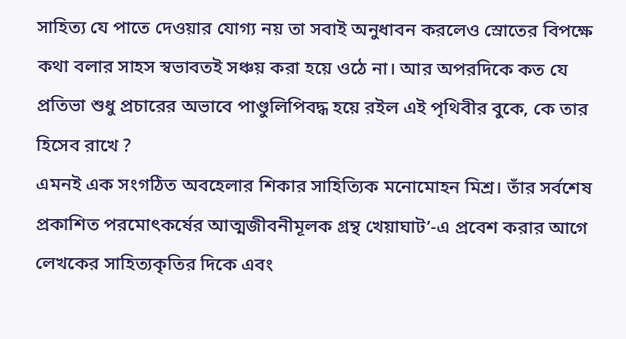সাহিত্য যে পাতে দেওয়ার যোগ্য নয় তা সবাই অনুধাবন করলেও স্রোতের বিপক্ষে কথা বলার সাহস স্বভাবতই সঞ্চয় করা হয়ে ওঠে না। আর অপরদিকে কত যে প্রতিভা শুধু প্রচারের অভাবে পাণ্ডুলিপিবদ্ধ হয়ে রইল এই পৃথিবীর বুকে, কে তার হিসেব রাখে ?
এমনই এক সংগঠিত অবহেলার শিকার সাহিত্যিক মনোমোহন মিশ্র। তাঁর সর্বশেষ প্রকাশিত পরমোৎকর্ষের আত্মজীবনীমূলক গ্রন্থ খেয়াঘাট’-এ প্রবেশ করার আগে লেখকের সাহিত্যকৃতির দিকে এবং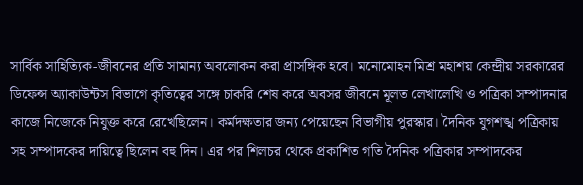সার্বিক সাহিত্যিক-জীবনের প্রতি সামান্য অবলোকন করা প্রাসঙ্গিক হবে। মনোমোহন মিশ্র মহাশয় কেন্দ্রীয় সরকারের ডিফেন্স অ্যাকাউন্টস বিভাগে কৃতিত্বের সঙ্গে চাকরি শেষ করে অবসর জীবনে মূলত লেখালেখি ও পত্রিকা সম্পাদনার কাজে নিজেকে নিযুক্ত করে রেখেছিলেন। কর্মদক্ষতার জন্য পেয়েছেন বিভাগীয় পুরস্কার। দৈনিক যুগশঙ্খ পত্রিকায় সহ সম্পাদকের দায়িত্বে ছিলেন বহু দিন। এর পর শিলচর থেকে প্রকাশিত গতি দৈনিক পত্রিকার সম্পাদকের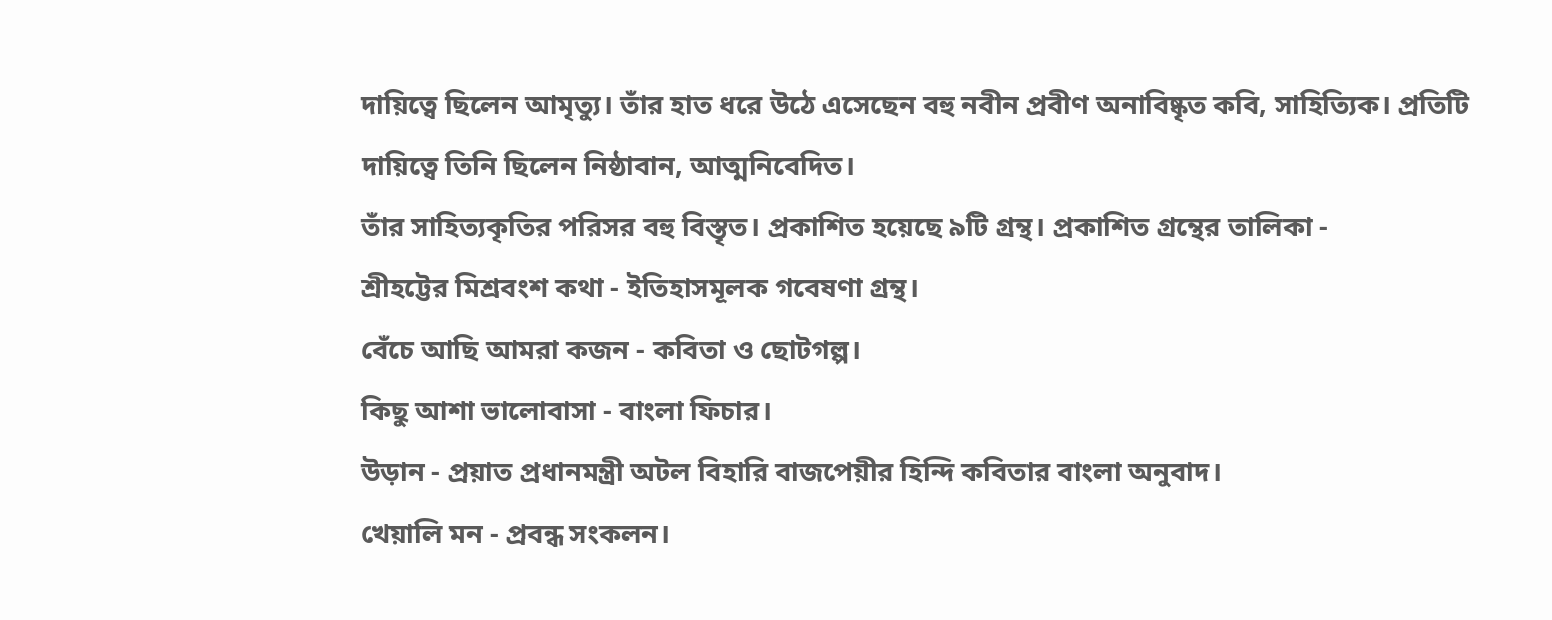দায়িত্বে ছিলেন আমৃত্যু। তাঁর হাত ধরে উঠে এসেছেন বহু নবীন প্রবীণ অনাবিষ্কৃত কবি, সাহিত্যিক। প্রতিটি দায়িত্বে তিনি ছিলেন নিষ্ঠাবান, আত্মনিবেদিত।
তাঁর সাহিত্যকৃতির পরিসর বহু বিস্তৃত। প্রকাশিত হয়েছে ৯টি গ্রন্থ। প্রকাশিত গ্রন্থের তালিকা -
শ্রীহট্টের মিশ্রবংশ কথা - ইতিহাসমূলক গবেষণা গ্রন্থ।
বেঁচে আছি আমরা কজন - কবিতা ও ছোটগল্প।
কিছু আশা ভালোবাসা - বাংলা ফিচার।
উড়ান - প্রয়াত প্রধানমন্ত্রী অটল বিহারি বাজপেয়ীর হিন্দি কবিতার বাংলা অনুবাদ।
খেয়ালি মন - প্রবন্ধ সংকলন।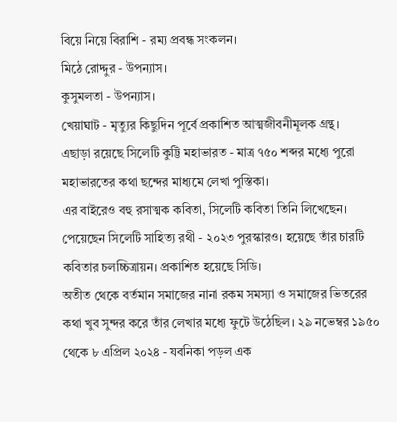বিয়ে নিয়ে বিরাশি - রম্য প্রবন্ধ সংকলন।
মিঠে রোদ্দুর - উপন্যাস।
কুসুমলতা - উপন্যাস।
খেয়াঘাট - মৃত্যুর কিছুদিন পূর্বে প্রকাশিত আত্মজীবনীমূলক গ্রন্থ।
এছাড়া রয়েছে সিলেটি কুট্টি মহাভারত - মাত্র ৭৫০ শব্দর মধ্যে পুরো মহাভারতের কথা ছন্দের মাধ্যমে লেখা পুস্তিকা।
এর বাইরেও বহু রসাত্মক কবিতা, সিলেটি কবিতা তিনি লিখেছেন। পেয়েছেন সিলেটি সাহিত্য রথী - ২০২৩ পুরস্কারও। হয়েছে তাঁর চারটি কবিতার চলচ্চিত্রায়ন। প্রকাশিত হয়েছে সিডি।
অতীত থেকে বর্তমান সমাজের নানা রকম সমস্যা ও সমাজের ভিতরের কথা খুব সুন্দর করে তাঁর লেখার মধ্যে ফুটে উঠেছিল। ২৯ নভেম্বর ১৯৫০ থেকে ৮ এপ্রিল ২০২৪ - যবনিকা পড়ল এক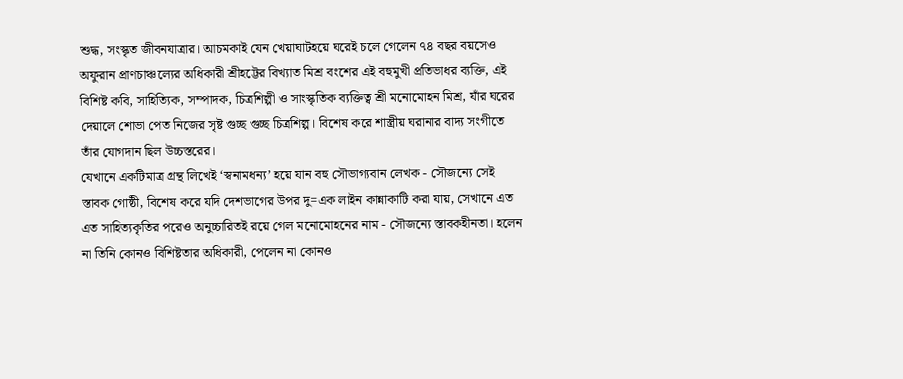শুদ্ধ, সংস্কৃত জীবনযাত্রার। আচমকাই যেন খেয়াঘাটহয়ে ঘরেই চলে গেলেন ৭৪ বছর বয়সেও অফুরান প্রাণচাঞ্চল্যের অধিকারী শ্রীহট্টের বিখ্যাত মিশ্র বংশের এই বহুমুখী প্রতিভাধর ব্যক্তি, এই বিশিষ্ট কবি, সাহিত্যিক, সম্পাদক, চিত্রশিল্পী ও সাংস্কৃতিক ব্যক্তিত্ব শ্রী মনোমোহন মিশ্র, যাঁর ঘরের দেয়ালে শোভা পেত নিজের সৃষ্ট গুচ্ছ গুচ্ছ চিত্রশিল্প। বিশেষ করে শাস্ত্রীয় ঘরানার বাদ্য সংগীতে তাঁর যোগদান ছিল উচ্চস্তরের।
যেখানে একটিমাত্র গ্রন্থ লিখেই ‘স্বনামধন্য’ হয়ে যান বহু সৌভাগ্যবান লেখক - সৌজন্যে সেই স্তাবক গোষ্ঠী, বিশেষ করে যদি দেশভাগের উপর দু=এক লাইন কান্নাকাটি করা যায়, সেখানে এত এত সাহিত্যকৃতির পরেও অনুচ্চারিতই রয়ে গেল মনোমোহনের নাম - সৌজন্যে স্তাবকহীনতা। হলেন না তিনি কোনও বিশিষ্টতার অধিকারী, পেলেন না কোনও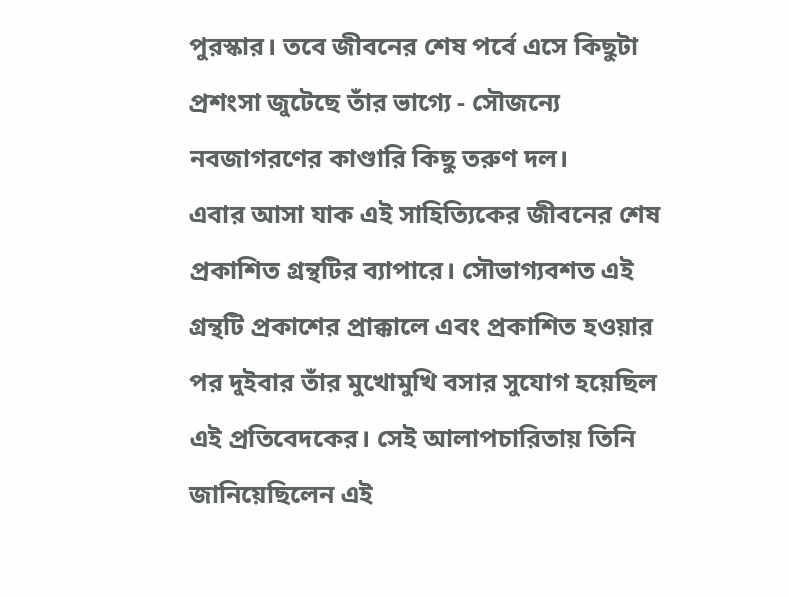পুরস্কার। তবে জীবনের শেষ পর্বে এসে কিছুটা প্রশংসা জুটেছে তাঁর ভাগ্যে - সৌজন্যে নবজাগরণের কাণ্ডারি কিছু তরুণ দল।
এবার আসা যাক এই সাহিত্যিকের জীবনের শেষ প্রকাশিত গ্রন্থটির ব্যাপারে। সৌভাগ্যবশত এই গ্রন্থটি প্রকাশের প্রাক্কালে এবং প্রকাশিত হওয়ার পর দুইবার তাঁর মুখোমুখি বসার সুযোগ হয়েছিল এই প্রতিবেদকের। সেই আলাপচারিতায় তিনি জানিয়েছিলেন এই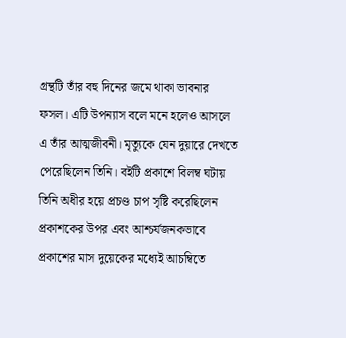গ্রন্থটি তাঁর বহু দিনের জমে থাকা ভাবনার ফসল। এটি উপন্যাস বলে মনে হলেও আসলে এ তাঁর আত্মজীবনী। মৃত্যুকে যেন দুয়ারে দেখতে পেরেছিলেন তিনি। বইটি প্রকাশে বিলম্ব ঘটায় তিনি অধীর হয়ে প্রচণ্ড চাপ সৃষ্টি করেছিলেন প্রকাশকের উপর এবং আশ্চর্যজনকভাবে প্রকাশের মাস দুয়েকের মধ্যেই আচম্বিতে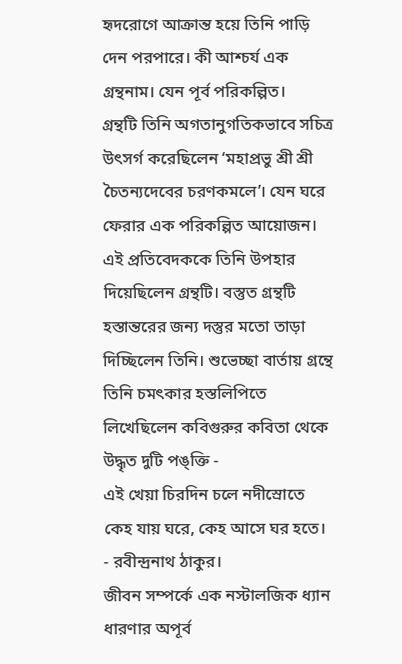হৃদরোগে আক্রান্ত হয়ে তিনি পাড়ি দেন পরপারে। কী আশ্চর্য এক গ্রন্থনাম। যেন পূর্ব পরিকল্পিত।
গ্রন্থটি তিনি অগতানুগতিকভাবে সচিত্র উৎসর্গ করেছিলেন ‘মহাপ্রভু শ্রী শ্রী চৈতন্যদেবের চরণকমলে’। যেন ঘরে ফেরার এক পরিকল্পিত আয়োজন। এই প্রতিবেদককে তিনি উপহার দিয়েছিলেন গ্রন্থটি। বস্তুত গ্রন্থটি হস্তান্তরের জন্য দস্তুর মতো তাড়া দিচ্ছিলেন তিনি। শুভেচ্ছা বার্তায় গ্রন্থে তিনি চমৎকার হস্তলিপিতে লিখেছিলেন কবিগুরুর কবিতা থেকে উদ্ধৃত দুটি পঙ্‌ক্তি -
এই খেয়া চিরদিন চলে নদীস্রোতে
কেহ যায় ঘরে, কেহ আসে ঘর হতে।
- রবীন্দ্রনাথ ঠাকুর।
জীবন সম্পর্কে এক নস্টালজিক ধ্যান ধারণার অপূর্ব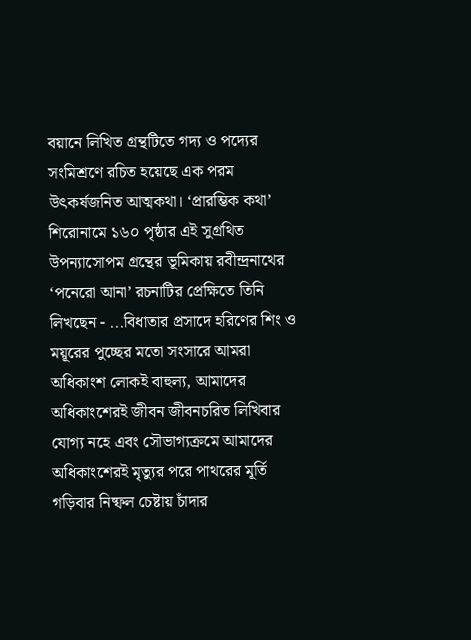বয়ানে লিখিত গ্রন্থটিতে গদ্য ও পদ্যের সংমিশ্রণে রচিত হয়েছে এক পরম উৎকর্ষজনিত আত্মকথা। ‘প্রারম্ভিক কথা’ শিরোনামে ১৬০ পৃষ্ঠার এই সুগ্রথিত উপন্যাসোপম গ্রন্থের ভূমিকায় রবীন্দ্রনাথের ‘পনেরো আনা’ রচনাটির প্রেক্ষিতে তিনি লিখছেন - ...বিধাতার প্রসাদে হরিণের শিং ও ময়ূরের পুচ্ছের মতো সংসারে আমরা অধিকাংশ লোকই বাহুল্য, আমাদের অধিকাংশেরই জীবন জীবনচরিত লিখিবার যোগ্য নহে এবং সৌভাগ্যক্রমে আমাদের অধিকাংশেরই মৃত্যুর পরে পাথরের মূর্তি গড়িবার নিষ্ফল চেষ্টায় চাঁদার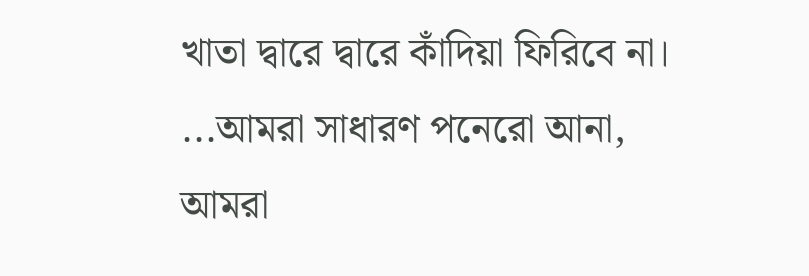খাতা দ্বারে দ্বারে কাঁদিয়া ফিরিবে না। ...আমরা সাধারণ পনেরো আনা, আমরা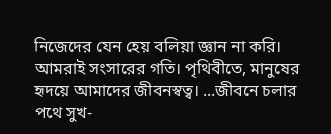নিজেদের যেন হেয় বলিয়া জ্ঞান না করি। আমরাই সংসারের গতি। পৃথিবীতে, মানুষের হৃদয়ে আমাদের জীবনস্বত্ব। ...জীবনে চলার পথে সুখ-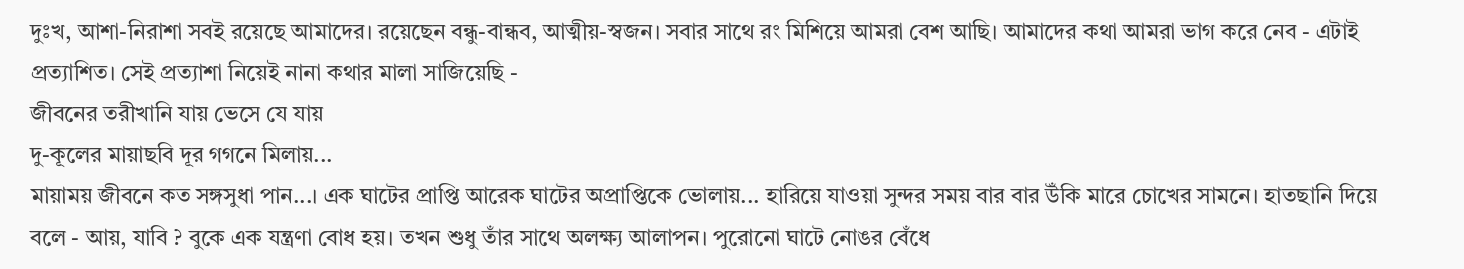দুঃখ, আশা-নিরাশা সবই রয়েছে আমাদের। রয়েছেন বন্ধু-বান্ধব, আত্মীয়-স্বজন। সবার সাথে রং মিশিয়ে আমরা বেশ আছি। আমাদের কথা আমরা ভাগ করে নেব - এটাই প্রত্যাশিত। সেই প্রত্যাশা নিয়েই নানা কথার মালা সাজিয়েছি -
জীবনের তরীখানি যায় ভেসে যে যায়
দু-কূলের মায়াছবি দূর গগনে মিলায়...
মায়াময় জীবনে কত সঙ্গসুধা পান...। এক ঘাটের প্রাপ্তি আরেক ঘাটের অপ্রাপ্তিকে ভোলায়... হারিয়ে যাওয়া সুন্দর সময় বার বার উঁকি মারে চোখের সামনে। হাতছানি দিয়ে বলে - আয়, যাবি ? বুকে এক যন্ত্রণা বোধ হয়। তখন শুধু তাঁর সাথে অলক্ষ্য আলাপন। পুরোনো ঘাটে নোঙর বেঁধে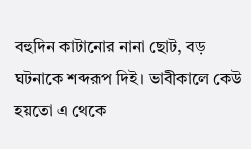বহুদিন কাটানোর নানা ছোট, বড় ঘটনাকে শব্দরূপ দিই। ভাবীকালে কেউ হয়তো এ থেকে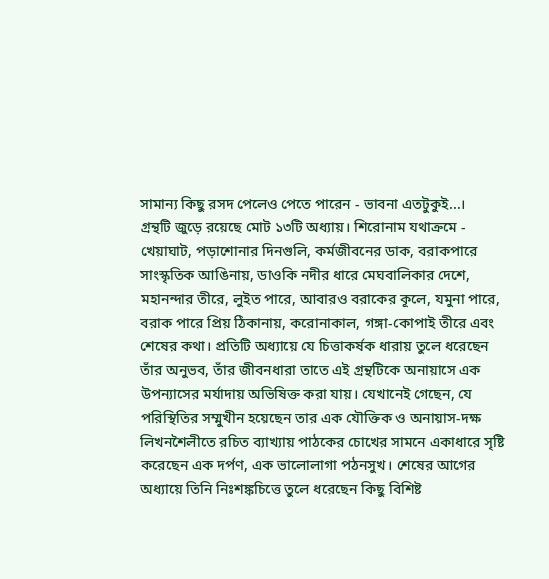সামান্য কিছু রসদ পেলেও পেতে পারেন - ভাবনা এতটুকুই...।
গ্রন্থটি জুড়ে রয়েছে মোট ১৩টি অধ্যায়। শিরোনাম যথাক্রমে - খেয়াঘাট, পড়াশোনার দিনগুলি, কর্মজীবনের ডাক, বরাকপারে সাংস্কৃতিক আঙিনায়, ডাওকি নদীর ধারে মেঘবালিকার দেশে, মহানন্দার তীরে, লুইত পারে, আবারও বরাকের কূলে, যমুনা পারে, বরাক পারে প্রিয় ঠিকানায়, করোনাকাল, গঙ্গা-কোপাই তীরে এবং শেষের কথা। প্রতিটি অধ্যায়ে যে চিত্তাকর্ষক ধারায় তুলে ধরেছেন তাঁর অনুভব, তাঁর জীবনধারা তাতে এই গ্রন্থটিকে অনায়াসে এক উপন্যাসের মর্যাদায় অভিষিক্ত করা যায়। যেখানেই গেছেন, যে পরিস্থিতির সম্মুখীন হয়েছেন তার এক যৌক্তিক ও অনায়াস-দক্ষ লিখনশৈলীতে রচিত ব্যাখ্যায় পাঠকের চোখের সামনে একাধারে সৃষ্টি করেছেন এক দর্পণ, এক ভালোলাগা পঠনসুখ। শেষের আগের অধ্যায়ে তিনি নিঃশঙ্কচিত্তে তুলে ধরেছেন কিছু বিশিষ্ট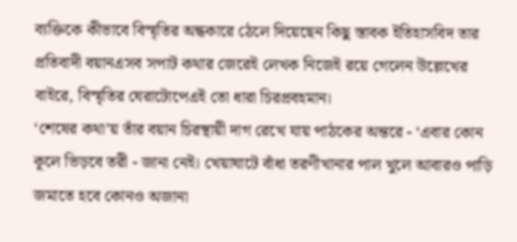ব্যক্তিকে কীভাবে বিস্মৃতির অন্ধকারে ঠেলে দিয়েছেন কিছু স্তাবক ইতিহাসবিদ তার প্রতিবাদী বয়ানএসব সপাট কথার জেরেই লেখক নিজেই রয়ে গেলেন উল্লেখের বাইরে, বিস্মৃতির ঘেরাটোপেএই তো ধারা চিরপ্রবহমান।
‘শেষের কথা’য় তাঁর বয়ান চিরস্থায়ী দাগ রেখে যায় পাঠকের অন্তরে - ‘এবার কোন কূলে ভিড়বে তরী - জানা নেই। খেয়াঘাটে বাঁধা তরণীখানার পাল খুলে আবারও পাড়ি জমাতে হবে কোনও অজানা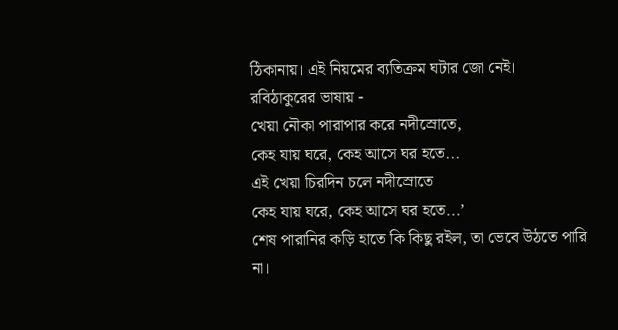ঠিকানায়। এই নিয়মের ব্যতিক্রম ঘটার জো নেই। রবিঠাকুরের ভাষায় -
খেয়া নৌকা পারাপার করে নদীস্রোতে,
কেহ যায় ঘরে, কেহ আসে ঘর হতে...
এই খেয়া চিরদিন চলে নদীস্রোতে
কেহ যায় ঘরে, কেহ আসে ঘর হতে...’
শেষ পারানির কড়ি হাতে কি কিছু রইল, তা ভেবে উঠতে পারি না।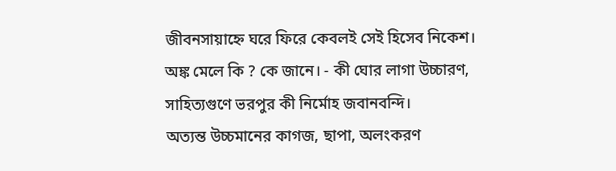জীবনসায়াহ্নে ঘরে ফিরে কেবলই সেই হিসেব নিকেশ। অঙ্ক মেলে কি ? কে জানে। - কী ঘোর লাগা উচ্চারণ, সাহিত্যগুণে ভরপুর কী নির্মোহ জবানবন্দি।
অত্যন্ত উচ্চমানের কাগজ, ছাপা, অলংকরণ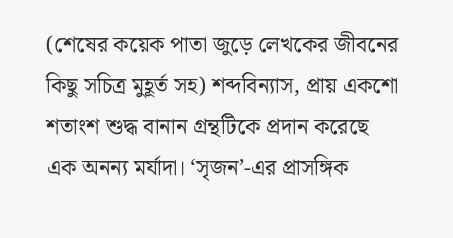(শেষের কয়েক পাতা জুড়ে লেখকের জীবনের কিছু সচিত্র মুহূর্ত সহ) শব্দবিন্যাস, প্রায় একশো শতাংশ শুদ্ধ বানান গ্রন্থটিকে প্রদান করেছে এক অনন্য মর্যাদা। ‘সৃজন’-এর প্রাসঙ্গিক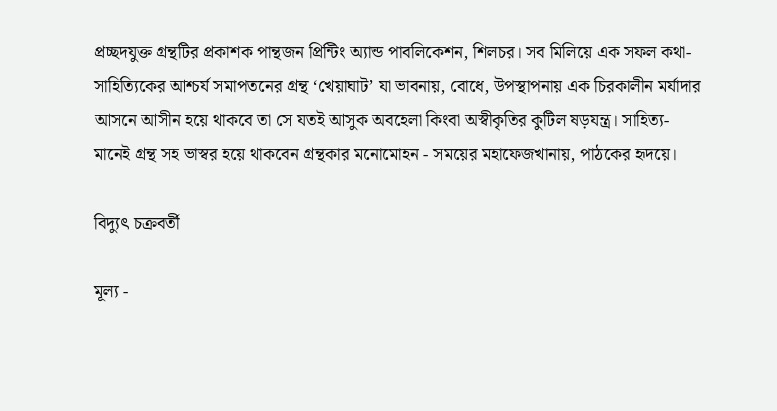প্রচ্ছদযুক্ত গ্রন্থটির প্রকাশক পান্থজন প্রিন্টিং অ্যান্ড পাবলিকেশন, শিলচর। সব মিলিয়ে এক সফল কথা-সাহিত্যিকের আশ্চর্য সমাপতনের গ্রন্থ ‘খেয়াঘাট’ যা ভাবনায়, বোধে, উপস্থাপনায় এক চিরকালীন মর্যাদার আসনে আসীন হয়ে থাকবে তা সে যতই আসুক অবহেলা কিংবা অস্বীকৃতির কুটিল ষড়যন্ত্র। সাহিত্য-মানেই গ্রন্থ সহ ভাস্বর হয়ে থাকবেন গ্রন্থকার মনোমোহন - সময়ের মহাফেজখানায়, পাঠকের হৃদয়ে।

বিদ্যুৎ চক্রবর্তী

মূল্য -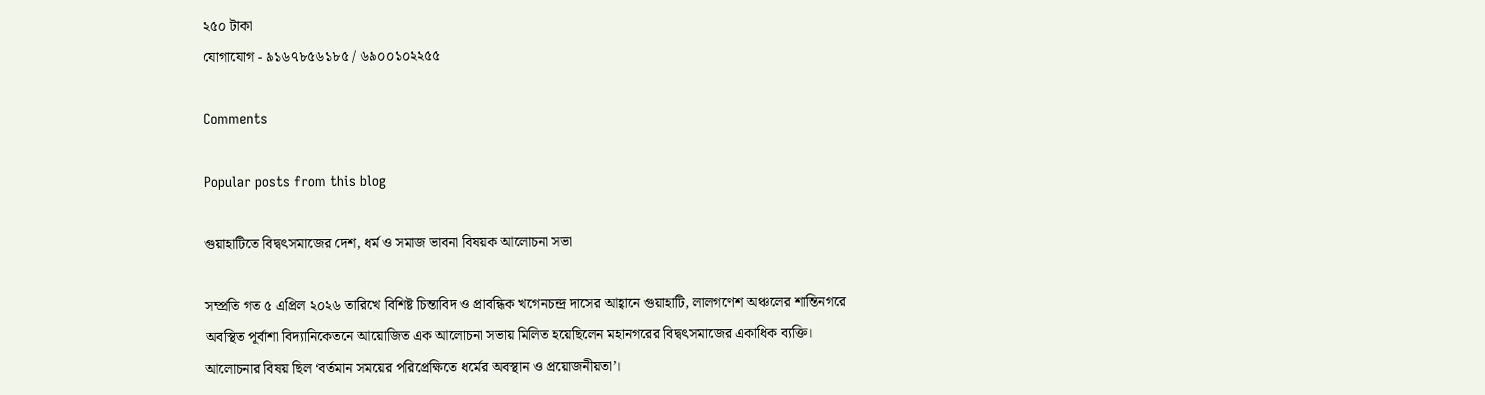২৫০ টাকা
যোগাযোগ - ৯১৬৭৮৫৬১৮৫ / ৬৯০০১০২২৫৫

Comments

Popular posts from this blog

গুয়াহাটিতে বিদ্বৎসমাজের দেশ, ধর্ম ও সমাজ ভাবনা বিষয়ক আলোচনা সভা

সম্প্রতি গত ৫ এপ্রিল ২০২৬ তারিখে বিশিষ্ট চিন্তাবিদ ও প্রাবন্ধিক খগেনচন্দ্র দাসের আহ্বানে গুয়াহাটি, লালগণেশ অঞ্চলের শান্তিনগরে অবস্থিত পূর্বাশা বিদ্যানিকেতনে আয়োজিত এক আলোচনা সভায় মিলিত হয়েছিলেন মহানগরের বিদ্বৎসমাজের একাধিক ব্যক্তি। আলোচনার বিষয় ছিল ‘বর্তমান সময়ের পরিপ্রেক্ষিতে ধর্মের অবস্থান ও প্রয়োজনীয়তা’।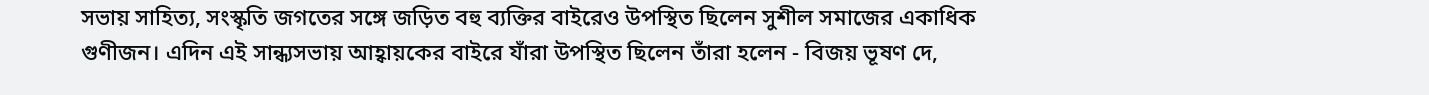সভায় সাহিত্য, সংস্কৃতি জগতের সঙ্গে জড়িত বহু ব্যক্তির বাইরেও উপস্থিত ছিলেন সুশীল সমাজের একাধিক গুণীজন। এদিন এই সান্ধ্যসভায় আহ্বায়কের বাইরে যাঁরা উপস্থিত ছিলেন তাঁরা হলেন - বিজয় ভূষণ দে,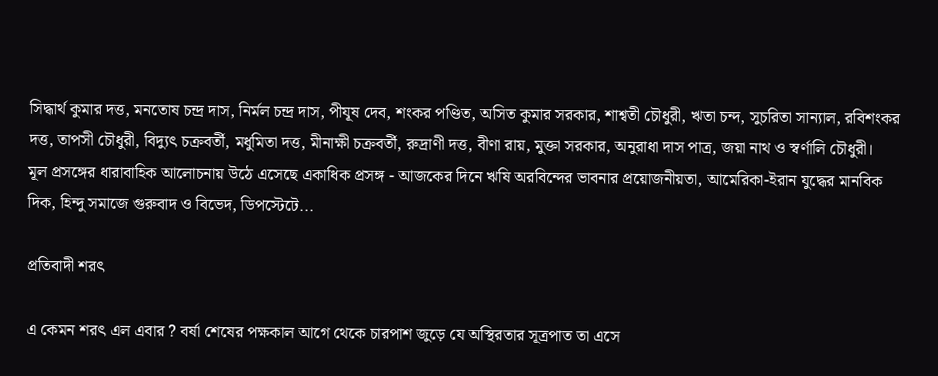সিদ্ধার্থ কুমার দত্ত, মনতোষ চন্দ্র দাস, নির্মল চন্দ্র দাস, পীযূষ দেব, শংকর পণ্ডিত, অসিত কুমার সরকার, শাশ্বতী চৌধুরী, ঋতা চন্দ, সুচরিতা সান্যাল, রবিশংকর দত্ত, তাপসী চৌধুরী, বিদ্যুৎ চক্রবর্তী, মধুমিতা দত্ত, মীনাক্ষী চক্রবর্তী, রুদ্রাণী দত্ত, বীণা রায়, মুক্তা সরকার, অনুরাধা দাস পাত্র, জয়া নাথ ও স্বর্ণালি চৌধুরী।     মূল প্রসঙ্গের ধারাবাহিক আলোচনায় উঠে এসেছে একাধিক প্রসঙ্গ - আজকের দিনে ঋষি অরবিন্দের ভাবনার প্রয়োজনীয়তা, আমেরিকা-ইরান যুদ্ধের মানবিক দিক, হিন্দু সমাজে গুরুবাদ ও বিভেদ, ডিপস্টেটে...

প্রতিবাদী শরৎ

এ কেমন শরৎ এল এবার ? বর্ষা শেষের পক্ষকাল আগে থেকে চারপাশ জুড়ে যে অস্থিরতার সূত্রপাত তা এসে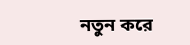নতুন করে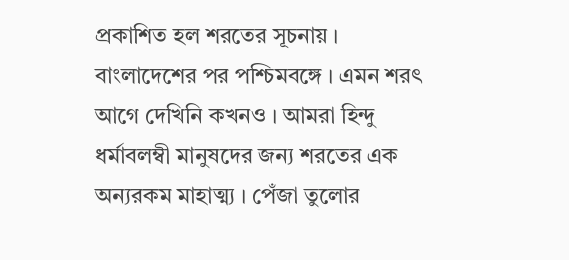প্রকাশিত হল শরতের সূচনায় । বাংলাদেশের পর পশ্চিমবঙ্গে । এমন শরৎ আগে দেখিনি কখনও । আমরা হিন্দু ধর্মাবলম্বী মানুষদের জন্য শরতের এক অন্যরকম মাহাত্ম্য । পেঁজা তুলোর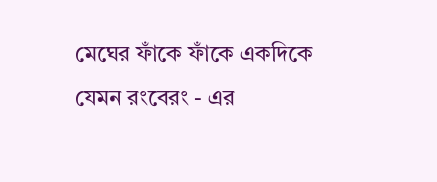মেঘের ফাঁকে ফাঁকে একদিকে যেমন রংবেরং - এর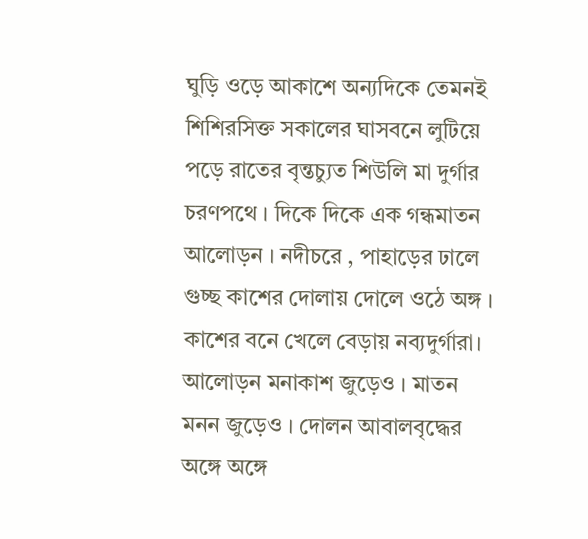ঘুড়ি ওড়ে আকাশে অন্যদিকে তেমনই শিশিরসিক্ত সকালের ঘাসবনে লুটিয়ে পড়ে রাতের বৃন্তচ্যুত শিউলি মা দুর্গার চরণপথে । দিকে দিকে এক গন্ধমাতন আলোড়ন । নদীচরে , পাহাড়ের ঢালে গুচ্ছ কাশের দোলায় দোলে ওঠে অঙ্গ । কাশের বনে খেলে বেড়ায় নব্যদুর্গারা।   আলোড়ন মনাকাশ জুড়েও । মাতন মনন জুড়েও । দোলন আবালবৃদ্ধের অঙ্গে অঙ্গে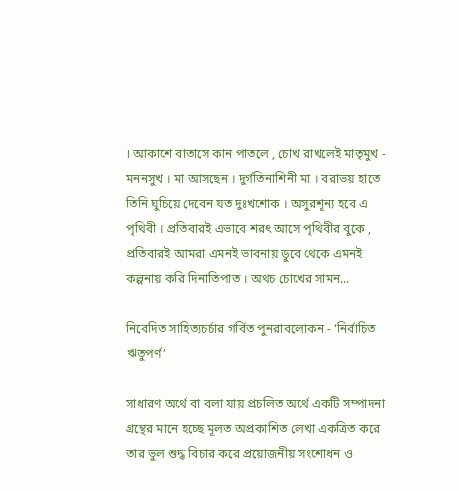। আকাশে বাতাসে কান পাতলে , চোখ রাখলেই মাতৃমুখ - মননসুখ । মা আসছেন । দুর্গতিনাশিনী মা । বরাভয় হাতে তিনি ঘুচিয়ে দেবেন যত দুঃখশোক । অসুরশূন্য হবে এ পৃথিবী । প্রতিবারই এভাবে শরৎ আসে পৃথিবীর বুকে , প্রতিবারই আমরা এমনই ভাবনায় ডুবে থেকে এমনই কল্পনায় করি দিনাতিপাত । অথচ চোখের সামন...

নিবেদিত সাহিত্যচর্চার গর্বিত পুনরাবলোকন - ‘নির্বাচিত ঋতুপর্ণ’

সাধারণ অর্থে বা বলা যায় প্রচলিত অর্থে একটি সম্পাদনা গ্রন্থের মানে হচ্ছে মূলত অপ্রকাশিত লেখা একত্রিত করে তার ভুল শুদ্ধ বিচার করে প্রয়োজনীয় সংশোধন ও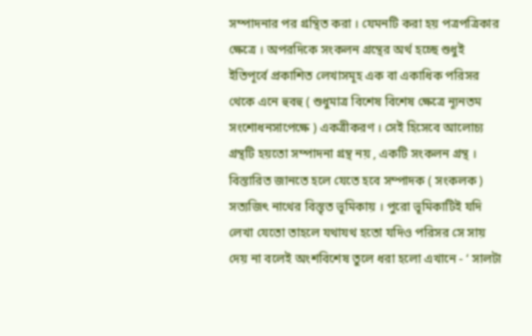সম্পাদনার পর গ্রন্থিত করা । যেমনটি করা হয় পত্রপত্রিকার ক্ষেত্রে । অপরদিকে সংকলন গ্রন্থের অর্থ হচ্ছে শুধুই ইতিপূর্বে প্রকাশিত লেখাসমূহ এক বা একাধিক পরিসর থেকে এনে হুবহু ( শুধুমাত্র বিশেষ বিশেষ ক্ষেত্রে ন্যূনতম সংশোধনসাপেক্ষে ) একত্রীকরণ । সেই হিসেবে আলোচ্য গ্রন্থটি হয়তো সম্পাদনা গ্রন্থ নয় , একটি সংকলন গ্রন্থ । বিস্তারিত জানতে হলে যেতে হবে সম্পাদক ( সংকলক ) সত্যজিৎ নাথের বিস্তৃত ভূমিকায় । পুরো ভূমিকাটিই যদি লেখা যেতো তাহলে যথাযথ হতো যদিও পরিসর সে সায় দেয় না বলেই অংশবিশেষ তুলে ধরা হলো এখানে - ‘ সালটা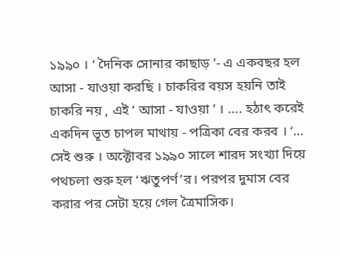১৯৯০ । ‘ দৈনিক সোনার কাছাড় ’- এ একবছর হল আসা - যাওয়া করছি । চাকরির বয়স হয়নি তাই চাকরি নয় , এই ‘ আসা - যাওয়া ’ । …. হঠাৎ করেই একদিন ভূত চাপল মাথায় - পত্রিকা বের করব । ‘… সেই শুরু । অক্টোবর ১৯৯০ সালে শারদ সংখ্যা দিয়ে পথচলা শুরু হল ‘ঋতুপর্ণ’র। পরপর দুমাস বের করার পর সেটা হয়ে গেল ত্রৈমাসিক।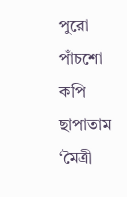পুরো পাঁচশো কপি ছাপাতাম ‘মৈত্রী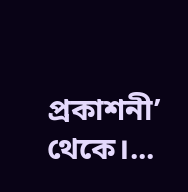প্রকাশনী’ থেকে।...